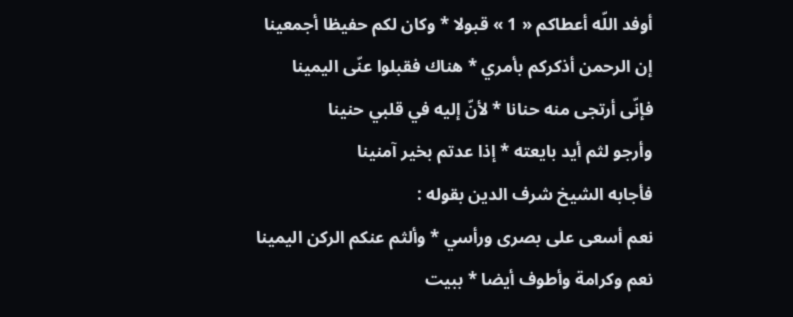أوفد اللّه أعطاكم « 1 » قبولا * وكان لكم حفيظا أجمعينا
إن الرحمن أذكركم بأمري * هناك فقبلوا عنّى اليمينا
فإنّى أرتجى منه حنانا * لأنّ إليه في قلبي حنينا
وأرجو لثم أيد بايعته * إذا عدتم بخير آمنينا
فأجابه الشيخ شرف الدين بقوله :
نعم أسعى على بصرى ورأسي * وألثم عنكم الركن اليمينا
نعم وكرامة وأطوف أيضا * ببيت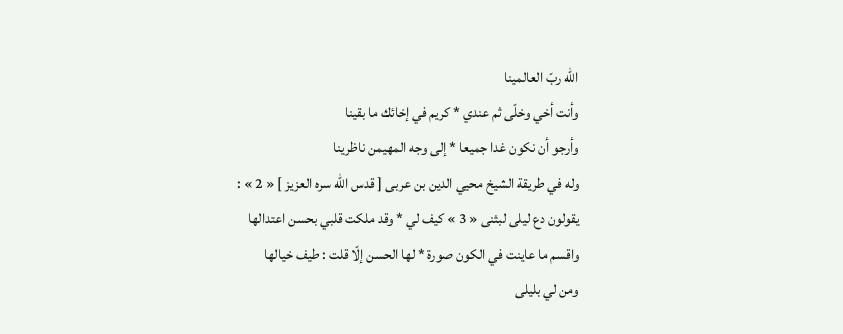اللّه ربّ العالمينا
وأنت أخي وخلّى ثم عندي * كريم في إخائك ما بقينا
وأرجو أن نكون غدا جميعا * إلى وجه المهيمن ناظرينا
وله في طريقة الشيخ محيي الدين بن عربى [ قدس اللّه سره العزيز ] « 2 » :
يقولون دع ليلى لبثنى « 3 » كيف لي * وقد ملكت قلبي بحسن اعتدالها
واقسم ما عاينت في الكون صورة * لها الحسن إلّا قلت : طيف خيالها
ومن لي بليلى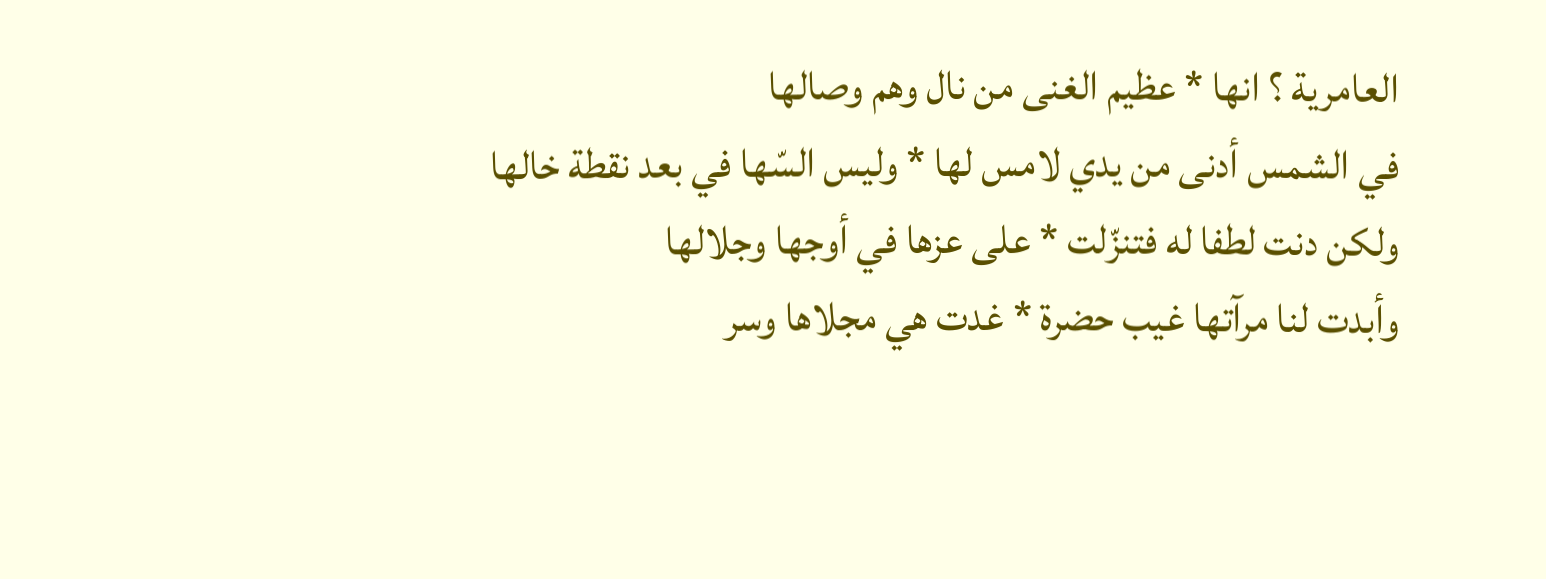العامرية ؟ انها * عظيم الغنى من نال وهم وصالها
في الشمس أدنى من يدي لامس لها * وليس السّها في بعد نقطة خالها
ولكن دنت لطفا له فتنزّلت * على عزها في أوجها وجلالها
وأبدت لنا مرآتها غيب حضرة * غدت هي مجلاها وسر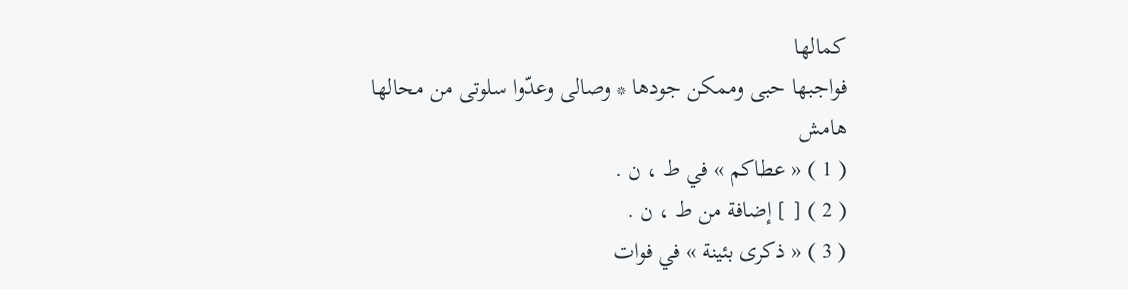كمالها
فواجبها حبى وممكن جودها * وصالى وعدّوا سلوتى من محالها
هامش
( 1 ) « عطاكم » في ط ، ن .
( 2 ) [ ] إضافة من ط ، ن .
( 3 ) « ذكرى بئينة » في فوات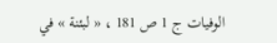الوفيات ج 1 ص 181 ، « لبئنة » في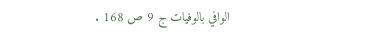الوافي بالوفيات ج 9 ص 168 .